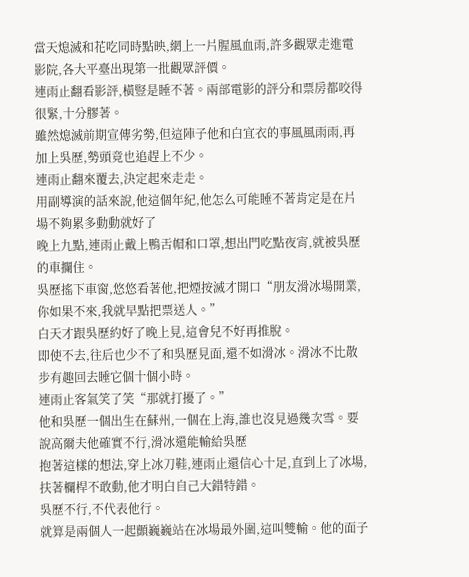當天熄滅和花吃同時點映,網上一片腥風血雨,許多觀眾走進電影院,各大平臺出現第一批觀眾評價。
連雨止翻看影評,橫豎是睡不著。兩部電影的評分和票房都咬得很緊,十分膠著。
雖然熄滅前期宣傳劣勢,但這陣子他和白宜衣的事風風雨雨,再加上吳歷,勢頭竟也追趕上不少。
連雨止翻來覆去,決定起來走走。
用副導演的話來說,他這個年紀,他怎么可能睡不著肯定是在片場不夠累多動動就好了
晚上九點,連雨止戴上鴨舌帽和口罩,想出門吃點夜宵,就被吳歷的車攔住。
吳歷搖下車窗,悠悠看著他,把煙按滅才開口“朋友滑冰場開業,你如果不來,我就早點把票送人。”
白天才跟吳歷約好了晚上見,這會兒不好再推脫。
即使不去,往后也少不了和吳歷見面,還不如滑冰。滑冰不比散步有趣回去睡它個十個小時。
連雨止客氣笑了笑“那就打擾了。”
他和吳歷一個出生在蘇州,一個在上海,誰也沒見過幾次雪。要說高爾夫他確實不行,滑冰還能輸給吳歷
抱著這樣的想法,穿上冰刀鞋,連雨止還信心十足,直到上了冰場,扶著欄桿不敢動,他才明白自己大錯特錯。
吳歷不行,不代表他行。
就算是兩個人一起顫巍巍站在冰場最外圍,這叫雙輸。他的面子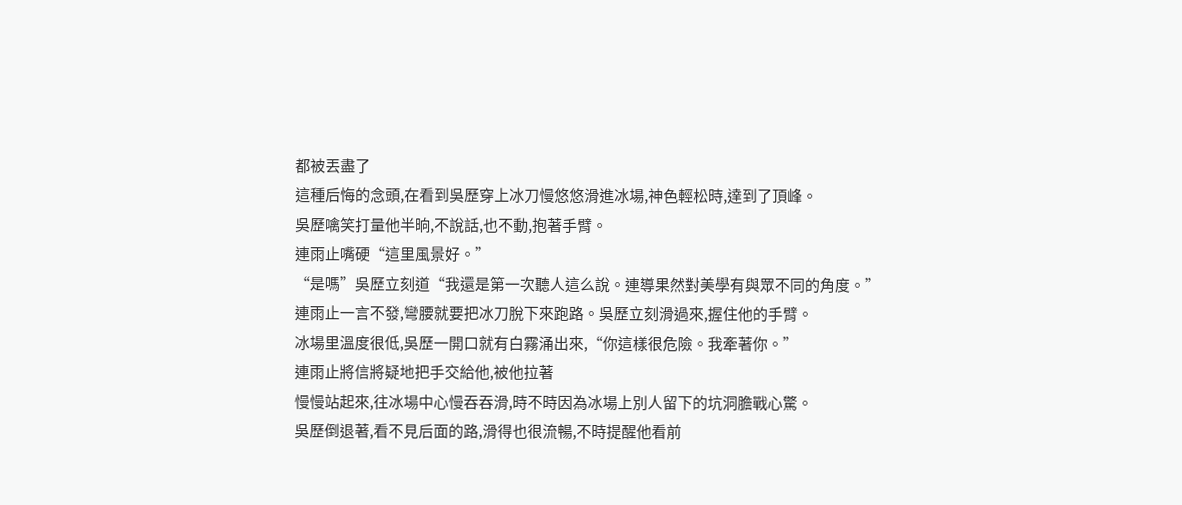都被丟盡了
這種后悔的念頭,在看到吳歷穿上冰刀慢悠悠滑進冰場,神色輕松時,達到了頂峰。
吳歷噙笑打量他半晌,不說話,也不動,抱著手臂。
連雨止嘴硬“這里風景好。”
“是嗎”吳歷立刻道“我還是第一次聽人這么說。連導果然對美學有與眾不同的角度。”
連雨止一言不發,彎腰就要把冰刀脫下來跑路。吳歷立刻滑過來,握住他的手臂。
冰場里溫度很低,吳歷一開口就有白霧涌出來,“你這樣很危險。我牽著你。”
連雨止將信將疑地把手交給他,被他拉著
慢慢站起來,往冰場中心慢吞吞滑,時不時因為冰場上別人留下的坑洞膽戰心驚。
吳歷倒退著,看不見后面的路,滑得也很流暢,不時提醒他看前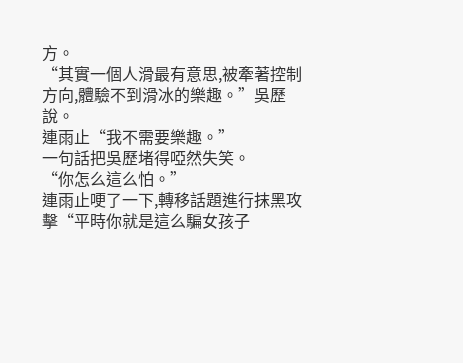方。
“其實一個人滑最有意思,被牽著控制方向,體驗不到滑冰的樂趣。”吳歷說。
連雨止“我不需要樂趣。”
一句話把吳歷堵得啞然失笑。
“你怎么這么怕。”
連雨止哽了一下,轉移話題進行抹黑攻擊“平時你就是這么騙女孩子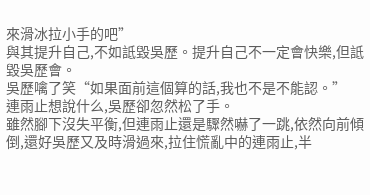來滑冰拉小手的吧”
與其提升自己,不如詆毀吳歷。提升自己不一定會快樂,但詆毀吳歷會。
吳歷噙了笑“如果面前這個算的話,我也不是不能認。”
連雨止想說什么,吳歷卻忽然松了手。
雖然腳下沒失平衡,但連雨止還是驟然嚇了一跳,依然向前傾倒,還好吳歷又及時滑過來,拉住慌亂中的連雨止,半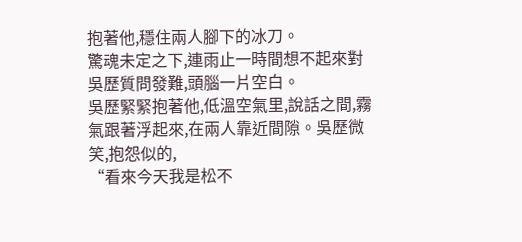抱著他,穩住兩人腳下的冰刀。
驚魂未定之下,連雨止一時間想不起來對吳歷質問發難,頭腦一片空白。
吳歷緊緊抱著他,低溫空氣里,說話之間,霧氣跟著浮起來,在兩人靠近間隙。吳歷微笑,抱怨似的,
“看來今天我是松不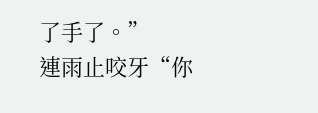了手了。”
連雨止咬牙“你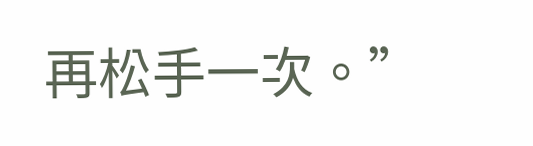再松手一次。”